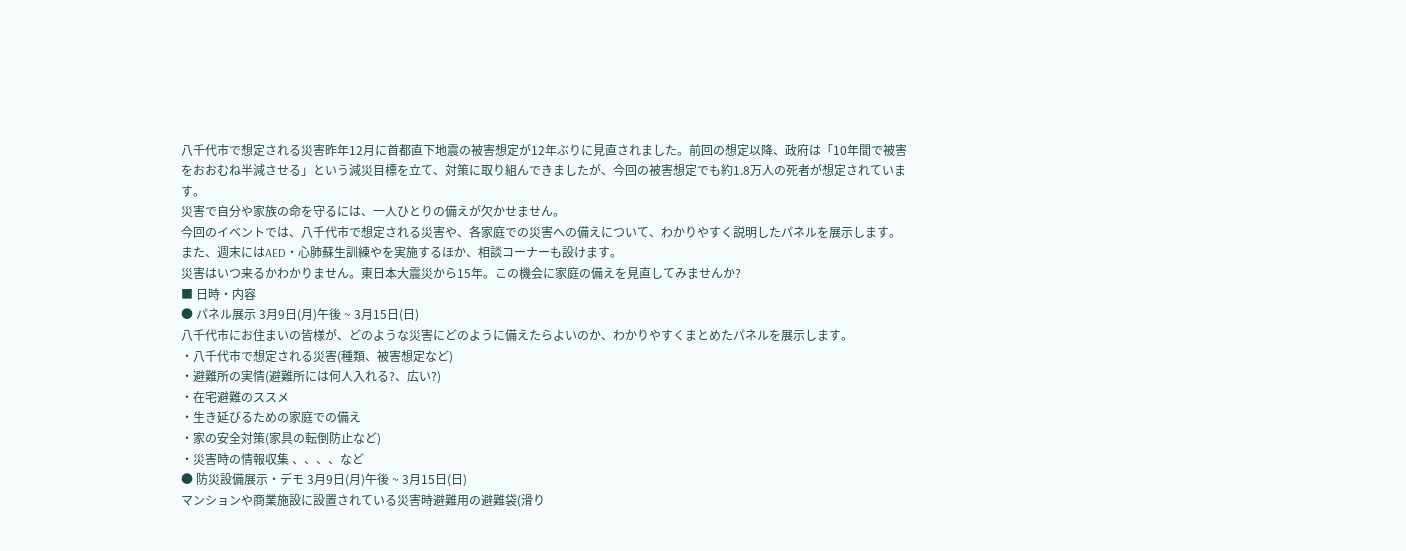八千代市で想定される災害昨年12月に首都直下地震の被害想定が12年ぶりに見直されました。前回の想定以降、政府は「10年間で被害をおおむね半減させる」という減災目標を立て、対策に取り組んできましたが、今回の被害想定でも約1.8万人の死者が想定されています。
災害で自分や家族の命を守るには、一人ひとりの備えが欠かせません。
今回のイベントでは、八千代市で想定される災害や、各家庭での災害への備えについて、わかりやすく説明したパネルを展示します。
また、週末にはAED・心肺蘇生訓練やを実施するほか、相談コーナーも設けます。
災害はいつ来るかわかりません。東日本大震災から15年。この機会に家庭の備えを見直してみませんか?
■ 日時・内容
● パネル展示 3月9日(月)午後 ~ 3月15日(日)
八千代市にお住まいの皆様が、どのような災害にどのように備えたらよいのか、わかりやすくまとめたパネルを展示します。
・八千代市で想定される災害(種類、被害想定など)
・避難所の実情(避難所には何人入れる?、広い?)
・在宅避難のススメ
・生き延びるための家庭での備え
・家の安全対策(家具の転倒防止など)
・災害時の情報収集 、、、、など
● 防災設備展示・デモ 3月9日(月)午後 ~ 3月15日(日)
マンションや商業施設に設置されている災害時避難用の避難袋(滑り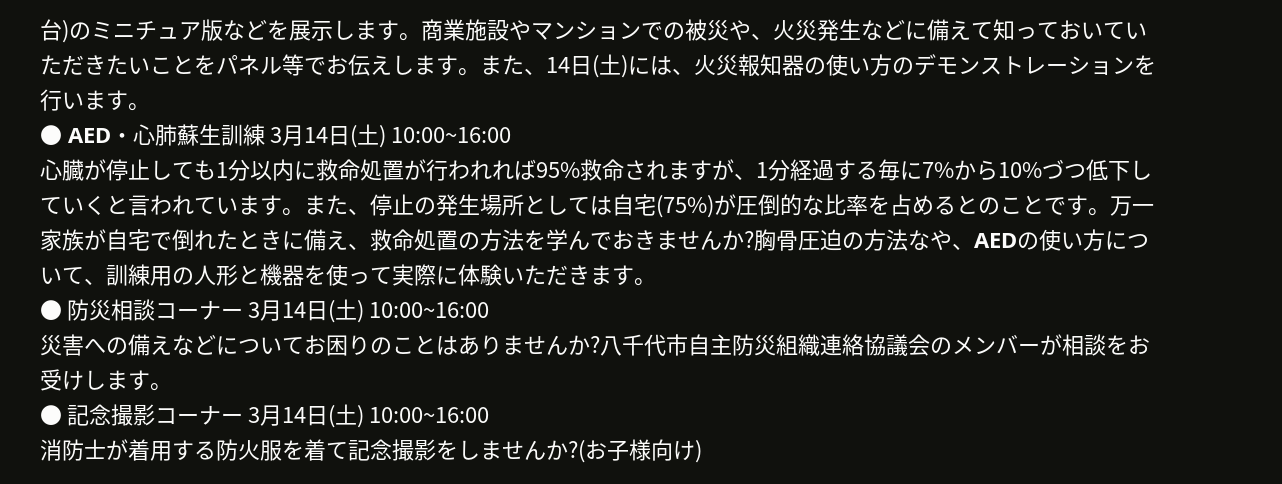台)のミニチュア版などを展示します。商業施設やマンションでの被災や、火災発生などに備えて知っておいていただきたいことをパネル等でお伝えします。また、14日(土)には、火災報知器の使い方のデモンストレーションを行います。
● AED・心肺蘇生訓練 3月14日(土) 10:00~16:00
心臓が停止しても1分以内に救命処置が行われれば95%救命されますが、1分経過する毎に7%から10%づつ低下していくと言われています。また、停止の発生場所としては自宅(75%)が圧倒的な比率を占めるとのことです。万一家族が自宅で倒れたときに備え、救命処置の方法を学んでおきませんか?胸骨圧迫の方法なや、AEDの使い方について、訓練用の人形と機器を使って実際に体験いただきます。
● 防災相談コーナー 3月14日(土) 10:00~16:00
災害への備えなどについてお困りのことはありませんか?八千代市自主防災組織連絡協議会のメンバーが相談をお受けします。
● 記念撮影コーナー 3月14日(土) 10:00~16:00
消防士が着用する防火服を着て記念撮影をしませんか?(お子様向け)